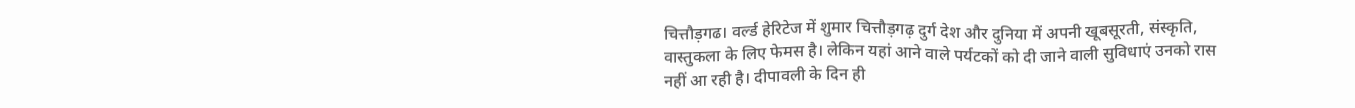चित्तौड़गढ। वर्ल्ड हेरिटेज में शुमार चित्तौड़गढ़ दुर्ग देश और दुनिया में अपनी खूबसूरती, संस्कृति, वास्तुकला के लिए फेमस है। लेकिन यहां आने वाले पर्यटकों को दी जाने वाली सुविधाएं उनको रास नहीं आ रही है। दीपावली के दिन ही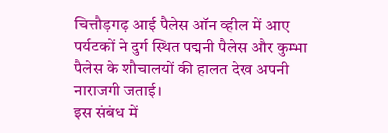चित्तौड़गढ़ आई पैलेस ऑन व्हील में आए पर्यटकों ने दुर्ग स्थित पद्मनी पैलेस और कुम्भा पैलेस के शौचालयों की हालत देख अपनी नाराजगी जताई।
इस संबंध में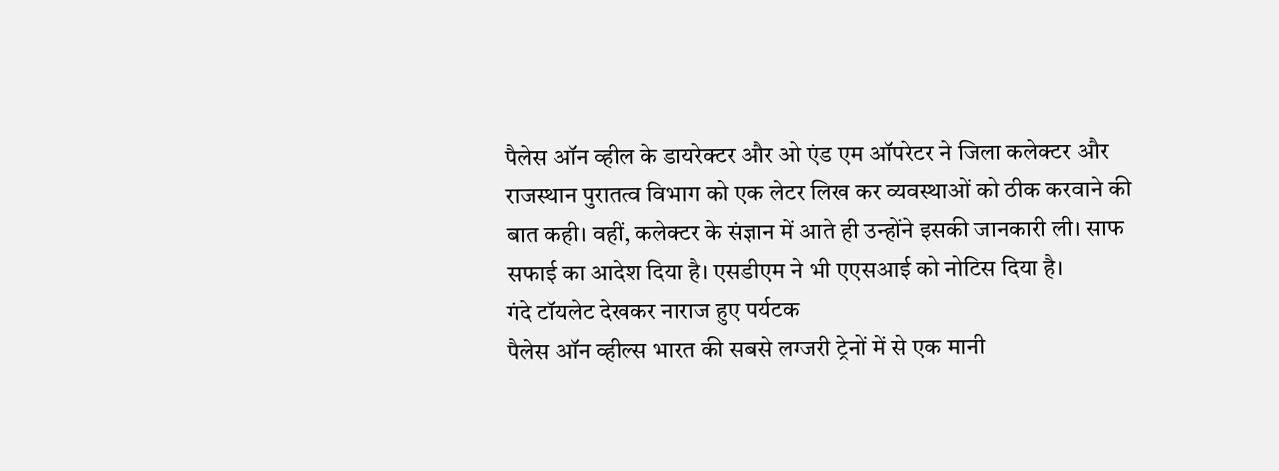पैलेस ऑन व्हील के डायरेक्टर और ओ एंड एम ऑपरेटर ने जिला कलेक्टर और राजस्थान पुरातत्व विभाग को एक लेटर लिख कर व्यवस्थाओं को ठीक करवाने की बात कही। वहीं, कलेक्टर के संज्ञान में आते ही उन्होंने इसकी जानकारी ली। साफ सफाई का आदेश दिया है। एसडीएम ने भी एएसआई को नोटिस दिया है।
गंदे टॉयलेट देखकर नाराज हुए पर्यटक
पैलेस ऑन व्हील्स भारत की सबसे लग्जरी ट्रेनों में से एक मानी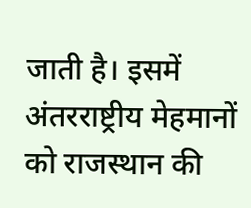जाती है। इसमें अंतरराष्ट्रीय मेहमानों को राजस्थान की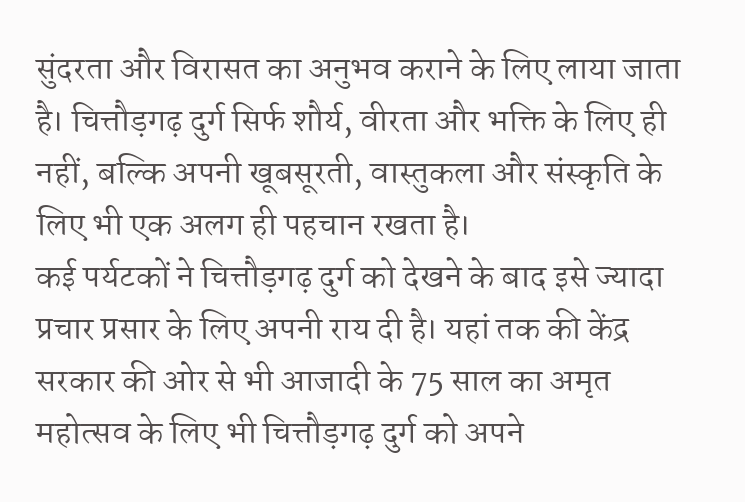सुंदरता और विरासत का अनुभव कराने के लिए लाया जाता है। चित्तौड़गढ़ दुर्ग सिर्फ शौर्य, वीरता और भक्ति के लिए ही नहीं, बल्कि अपनी खूबसूरती, वास्तुकला और संस्कृति के लिए भी एक अलग ही पहचान रखता है।
कई पर्यटकों ने चित्तौड़गढ़ दुर्ग को देखने के बाद इसे ज्यादा प्रचार प्रसार के लिए अपनी राय दी है। यहां तक की केंद्र सरकार की ओर से भी आजादी के 75 साल का अमृत महोत्सव के लिए भी चित्तौड़गढ़ दुर्ग को अपने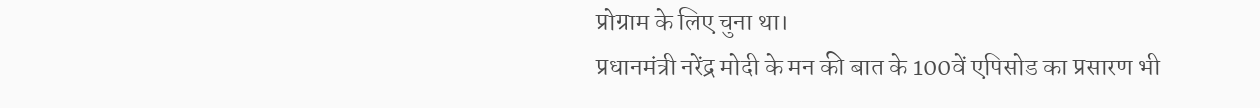प्रोग्राम के लिए चुना था।
प्रधानमंत्री नरेंद्र मोदी के मन की बात के 100वें एपिसोड का प्रसारण भी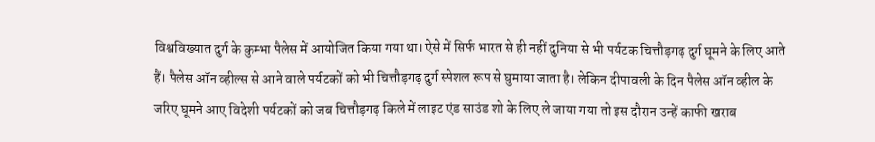विश्वविख्यात दुर्ग के कुम्भा पैलेस में आयोजित किया गया था। ऐसे में सिर्फ भारत से ही नहीं दुनिया से भी पर्यटक चित्तौड़गढ़ दुर्ग घूमने के लिए आते हैं। पैलेस ऑन व्हील्स से आने वाले पर्यटकों को भी चित्तौड़गढ़ दुर्ग स्पेशल रूप से घुमाया जाता है। लेकिन दीपावली के दिन पैलेस ऑन व्हील के जरिए घूमने आए विदेशी पर्यटकों को जब चित्तौड़गढ़ किले में लाइट एंड साउंड शो के लिए ले जाया गया तो इस दौरान उन्हें काफी खराब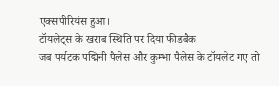एक्सपीरियंस हुआ।
टॉयलेट्स के खराब स्थिति पर दिया फीडबैक
जब पर्यटक पद्मिनी पैलेस और कुम्भा पैलेस के टॉयलेट गए तो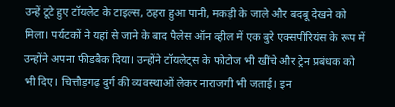उन्हें टूटे हुए टॉयलेट के टाइल्स, ठहरा हुआ पानी, मकड़ी के जाले और बदबू देखने को मिला। पर्यटकों ने यहां से जाने के बाद पैलेस ऑन व्हील में एक बुरे एक्सपीरियंस के रूप में उन्होंने अपना फीडबैक दिया। उन्होंने टॉयलेट्स के फोटोज भी खींचे और ट्रेन प्रबंधक को भी दिए। चित्तौड़गढ़ दुर्ग की व्यवस्थाओं लेकर नाराजगी भी जताई। इन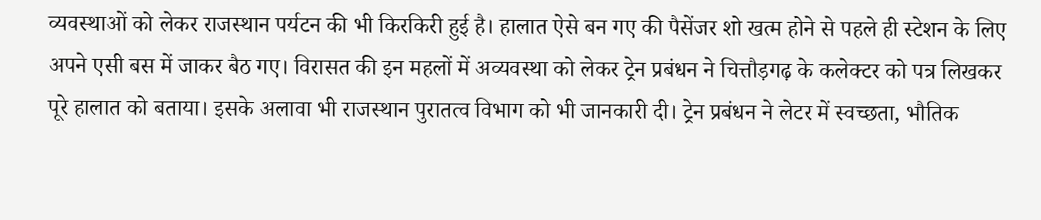व्यवस्थाओं को लेकर राजस्थान पर्यटन की भी किरकिरी हुई है। हालात ऐसे बन गए की पैसेंजर शो खत्म होने से पहले ही स्टेशन के लिए अपने एसी बस में जाकर बैठ गए। विरासत की इन महलों में अव्यवस्था को लेकर ट्रेन प्रबंधन ने चित्तौड़गढ़ के कलेक्टर को पत्र लिखकर पूरे हालात को बताया। इसके अलावा भी राजस्थान पुरातत्व विभाग को भी जानकारी दी। ट्रेन प्रबंधन ने लेटर में स्वच्छता, भौतिक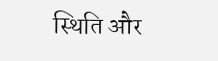स्थिति और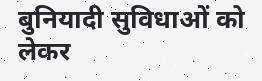बुनियादी सुविधाओं को लेकर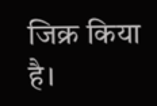जिक्र किया है।